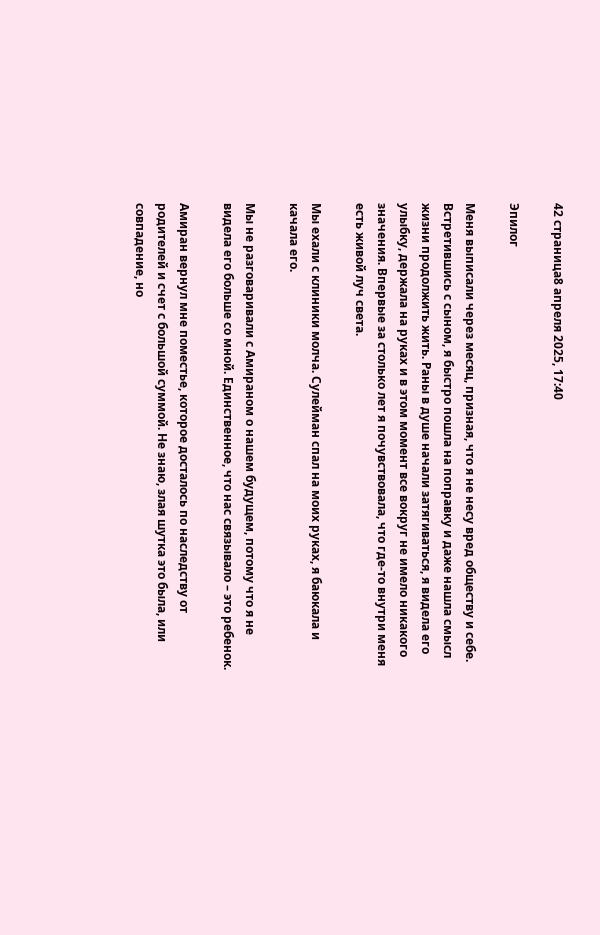42 страница8 апреля 2025, 17:40

Эпилог

Меня выписали через месяц, призная, что я не несу вред обществу и себе. Встретившись с сыном, я быстро пошла на поправку и даже нашла смысл жизни продолжить жить. Раны в душе начали затягиваться, я видела его улыбку, держала на руках и в этом момент все вокруг не имело никакого значения. Впервые за столько лет я почувствовала, что где-то внутри меня есть живой луч света.

Мы ехали с клиники молча. Сулейман спал на моих руках, я баюкала и качала его.

Мы не разговаривали с Амираном о нашем будущем, потому что я не видела его больше со мной. Единственное, что нас связывало – это ребенок.

Амиран вернул мне поместье, которое досталось по наследству от родителей и счет с большой суммой. Не знаю, злая шутка это была, или совпадение, но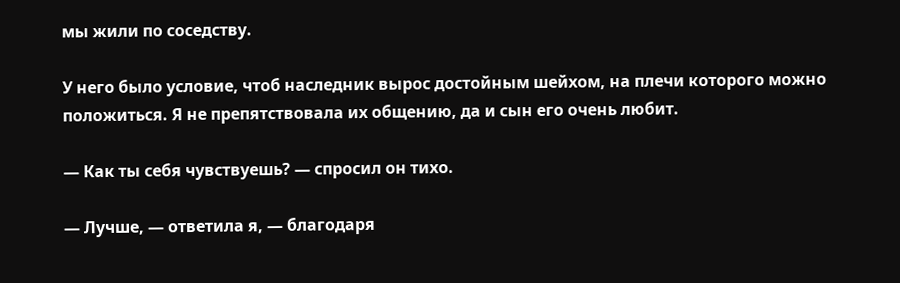мы жили по соседству.

У него было условие, чтоб наследник вырос достойным шейхом, на плечи которого можно положиться. Я не препятствовала их общению, да и сын его очень любит.

— Как ты себя чувствуешь? — спросил он тихо.

— Лучше, — ответила я, — благодаря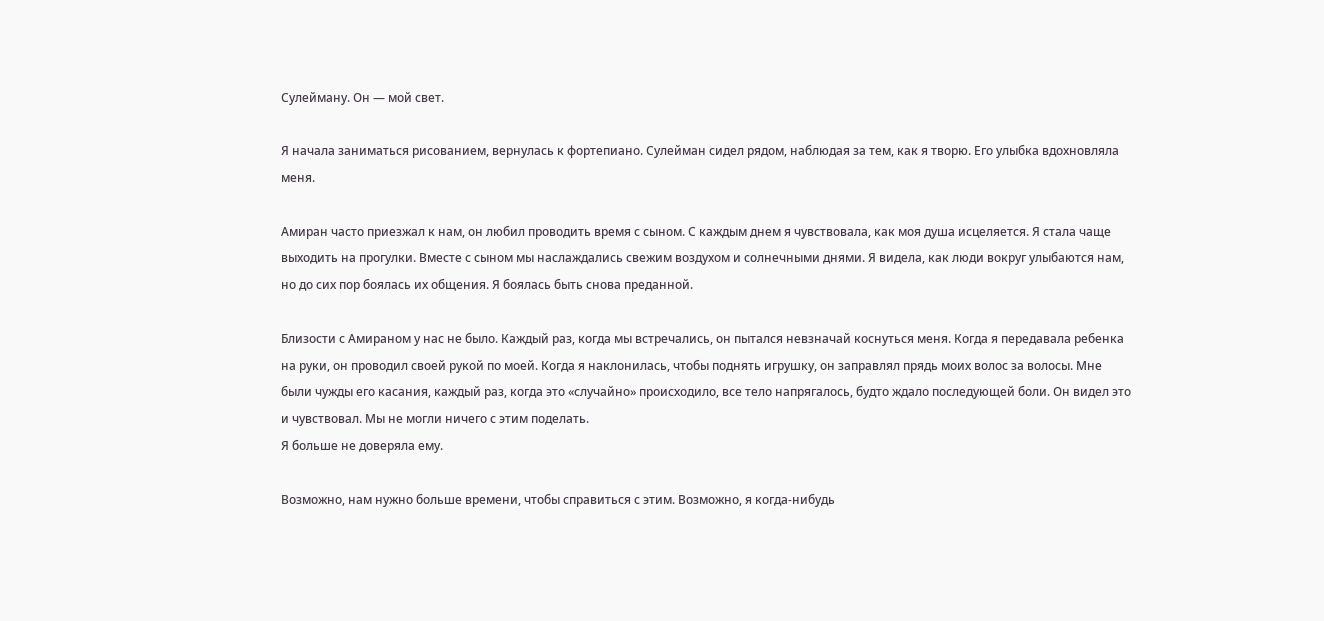Сулейману. Он — мой свет.

Я начала заниматься рисованием, вернулась к фортепиано. Сулейман сидел рядом, наблюдая за тем, как я творю. Его улыбка вдохновляла меня.

Амиран часто приезжал к нам, он любил проводить время с сыном. С каждым днем я чувствовала, как моя душа исцеляется. Я стала чаще выходить на прогулки. Вместе с сыном мы наслаждались свежим воздухом и солнечными днями. Я видела, как люди вокруг улыбаются нам, но до сих пор боялась их общения. Я боялась быть снова преданной.

Близости с Амираном у нас не было. Каждый раз, когда мы встречались, он пытался невзначай коснуться меня. Когда я передавала ребенка на руки, он проводил своей рукой по моей. Когда я наклонилась, чтобы поднять игрушку, он заправлял прядь моих волос за волосы. Мне были чужды его касания, каждый раз, когда это «случайно» происходило, все тело напрягалось, будто ждало последующей боли. Он видел это и чувствовал. Мы не могли ничего с этим поделать.
Я больше не доверяла ему.

Возможно, нам нужно больше времени, чтобы справиться с этим. Возможно, я когда-нибудь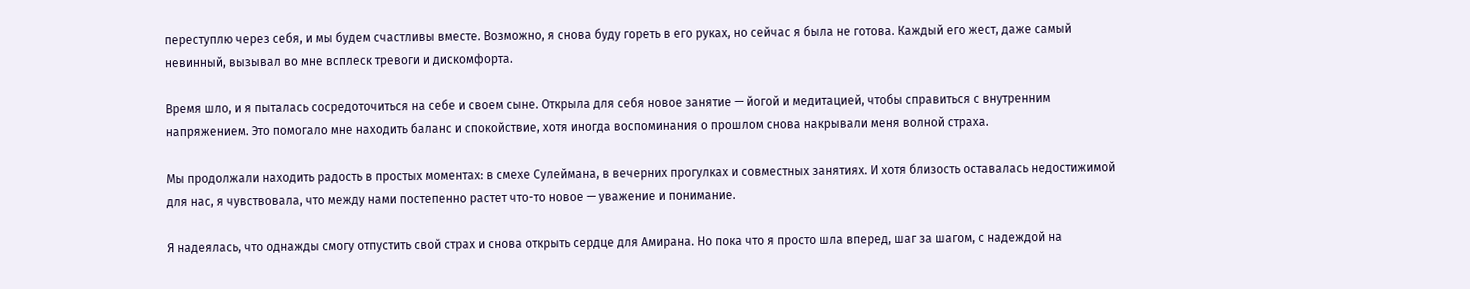переступлю через себя, и мы будем счастливы вместе. Возможно, я снова буду гореть в его руках, но сейчас я была не готова. Каждый его жест, даже самый невинный, вызывал во мне всплеск тревоги и дискомфорта.

Время шло, и я пыталась сосредоточиться на себе и своем сыне. Открыла для себя новое занятие — йогой и медитацией, чтобы справиться с внутренним напряжением. Это помогало мне находить баланс и спокойствие, хотя иногда воспоминания о прошлом снова накрывали меня волной страха.

Мы продолжали находить радость в простых моментах: в смехе Сулеймана, в вечерних прогулках и совместных занятиях. И хотя близость оставалась недостижимой для нас, я чувствовала, что между нами постепенно растет что-то новое — уважение и понимание.

Я надеялась, что однажды смогу отпустить свой страх и снова открыть сердце для Амирана. Но пока что я просто шла вперед, шаг за шагом, с надеждой на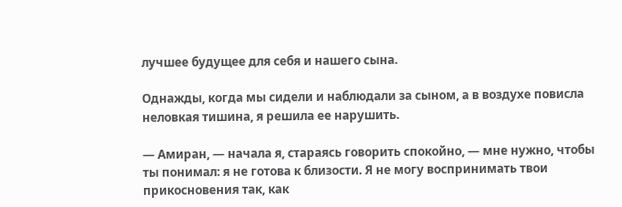лучшее будущее для себя и нашего сына.

Однажды, когда мы сидели и наблюдали за сыном, а в воздухе повисла неловкая тишина, я решила ее нарушить.

— Амиран, — начала я, стараясь говорить спокойно, — мне нужно, чтобы ты понимал: я не готова к близости. Я не могу воспринимать твои прикосновения так, как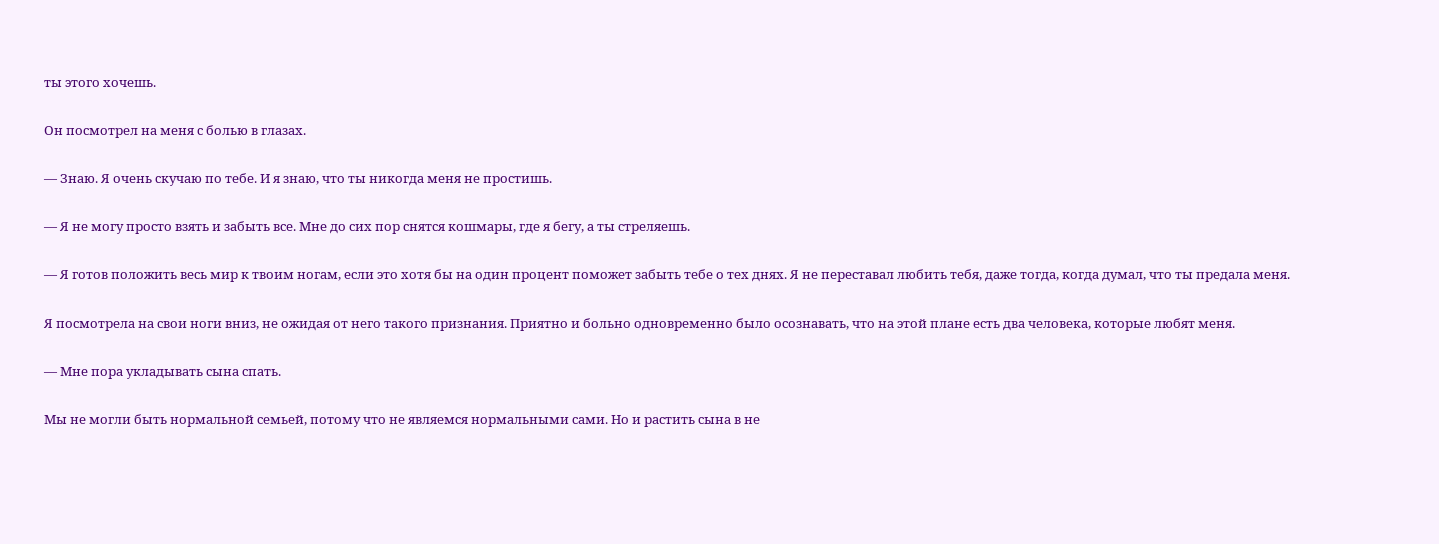ты этого хочешь.

Он посмотрел на меня с болью в глазах.

— Знаю. Я очень скучаю по тебе. И я знаю, что ты никогда меня не простишь.

— Я не могу просто взять и забыть все. Мне до сих пор снятся кошмары, где я бегу, а ты стреляешь.

— Я готов положить весь мир к твоим ногам, если это хотя бы на один процент поможет забыть тебе о тех днях. Я не переставал любить тебя, даже тогда, когда думал, что ты предала меня.

Я посмотрела на свои ноги вниз, не ожидая от него такого признания. Приятно и больно одновременно было осознавать, что на этой плане есть два человека, которые любят меня.

— Мне пора укладывать сына спать.

Мы не могли быть нормальной семьей, потому что не являемся нормальными сами. Но и растить сына в не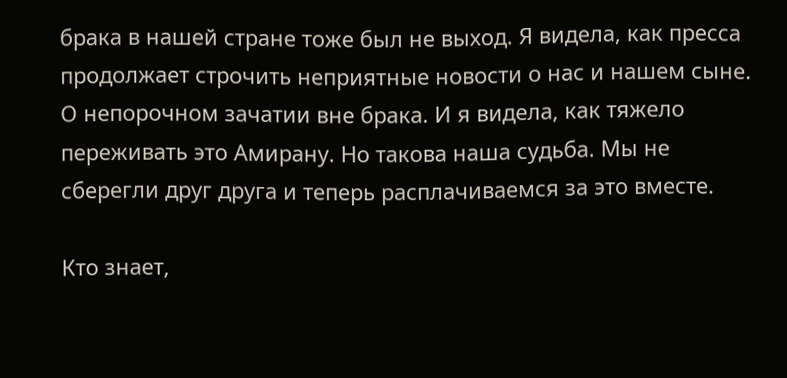брака в нашей стране тоже был не выход. Я видела, как пресса продолжает строчить неприятные новости о нас и нашем сыне. О непорочном зачатии вне брака. И я видела, как тяжело переживать это Амирану. Но такова наша судьба. Мы не сберегли друг друга и теперь расплачиваемся за это вместе.

Кто знает,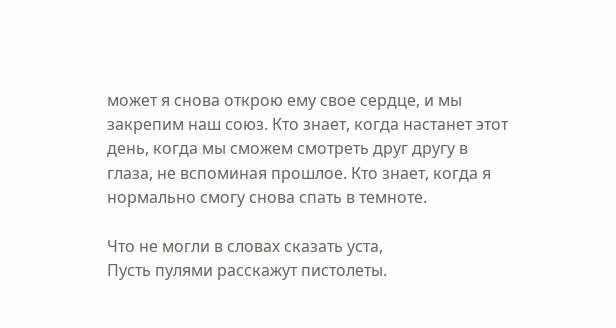может я снова открою ему свое сердце, и мы закрепим наш союз. Кто знает, когда настанет этот день, когда мы сможем смотреть друг другу в глаза, не вспоминая прошлое. Кто знает, когда я нормально смогу снова спать в темноте.

Что не могли в словах сказать уста,
Пусть пулями расскажут пистолеты.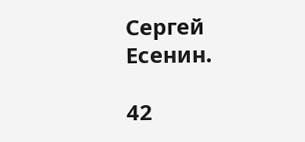Сергей Есенин.

42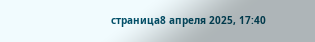страница8 апреля 2025, 17:40